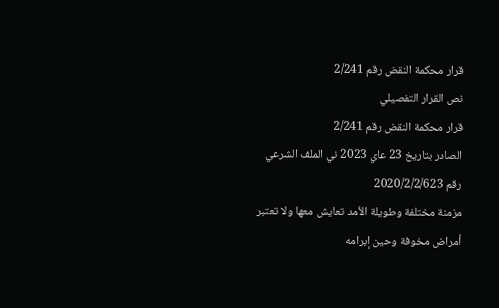قرار محكمة النقض رقم 2/241
نص القرار التفصيلي
قرار محكمة النقض رقم 2/241
الصادر بتاريخ 23 عاي 2023 ني الملف الشرعي رقم 2020/2/2/623
مزمنة مختلفة وطويلة الأمد تعايش معها ولا تعتبر أمراض مخوفة وحين إبرامه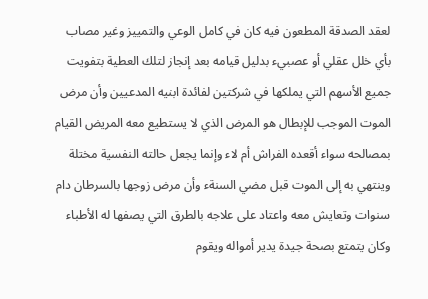لعقد الصدقة المطعون فيه كان في كامل الوعي والتمييز وغير مصاب بأي خلل عقلي أو عصبيء بدليل قيامه بعد إنجاز لتلك العطية بتفويت جميع الأسهم التي يملكها في شركتين لفائدة ابنيه المدعيين وأن مرض الموت الموجب للإبطال هو المرض الذي لا يستطيع معه المريض القيام بمصالحه سواء أقعده الفراش أم لاء وإنما يجعل حالته النفسية مختلة وينتهي به إلى الموت قبل مضي السنةء وأن مرض زوجها بالسرطان دام سنوات وتعايش معه واعتاد على علاجه بالطرق التي يصفها له الأطباء وكان يتمتع بصحة جيدة يدير أمواله ويقوم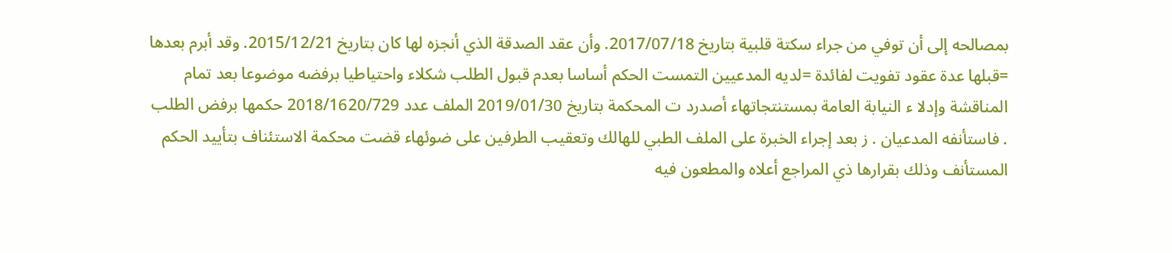بمصالحه إلى أن توفي من جراء سكتة قلبية بتاريخ 2017/07/18. وأن عقد الصدقة الذي أنجزه لها كان بتاريخ 2015/12/21. وقد أبرم بعدها =قبلها عدة عقود تفويت لفائدة =لديه المدعيين التمست الحكم أساسا بعدم قبول الطلب شكلاء واحتياطيا برفضه موضوعا بعد تمام المناقشة وإدلا ء النيابة العامة بمستنتجاتهاء أصدرد ت المحكمة بتاريخ 2019/01/30 الملف عدد 2018/1620/729 حكمها برفض الطلب . فاستأنفه المدعيان . ز بعد إجراء الخبرة على الملف الطبي للهالك وتعقيب الطرفين على ضوئهاء قضت محكمة الاستئناف بتأييد الحكم المستأنف وذلك بقرارها ذي المراجع أعلاه والمطعون فيه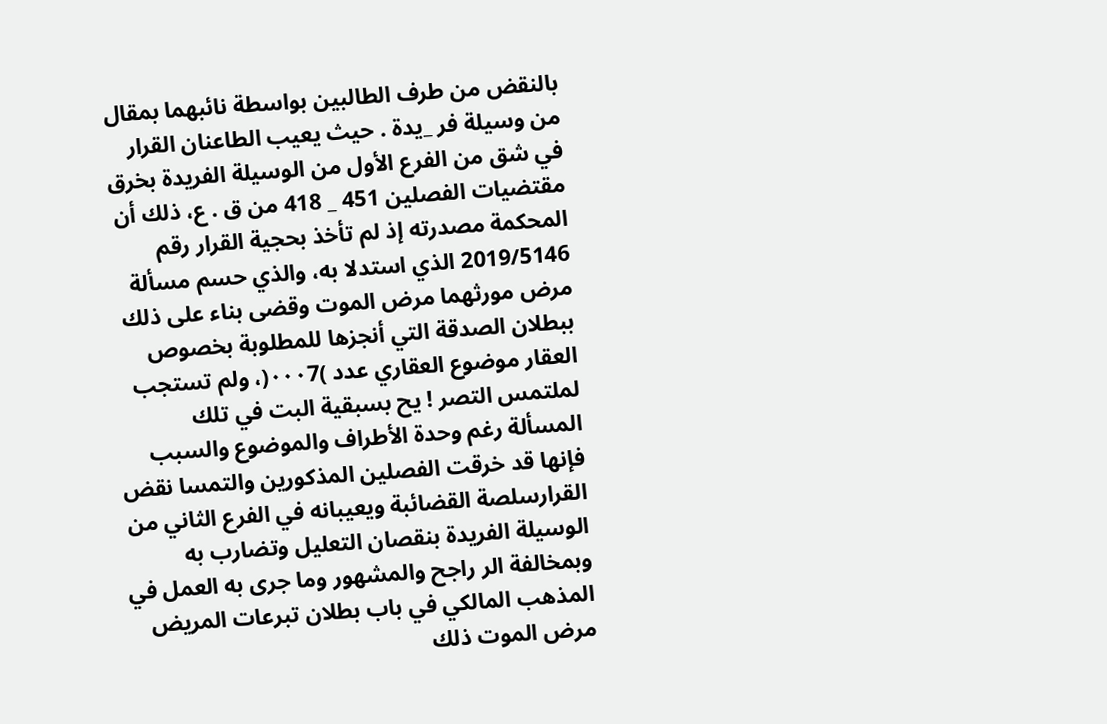بالنقض من طرف الطالبين بواسطة نائبهما بمقال من وسيلة فر _يدة . حيث يعيب الطاعنان القرار في شق من الفرع الأول من الوسيلة الفريدة بخرق مقتضيات الفصلين 451 _ 418 من ق . ع، ذلك أن المحكمة مصدرته إذ لم تأخذ بحجية القرار رقم 2019/5146 الذي استدلا به، والذي حسم مسألة مرض مورثهما مرض الموت وقضى بناء على ذلك ببطلان الصدقة التي أنجزها للمطلوبة بخصوص العقار موضوع العقاري عدد )٠٠٠7(، ولم تستجب لملتمس التصر ! يح بسبقية البت في تلك المسألة رغم وحدة الأطراف والموضوع والسبب فإنها قد خرقت الفصلين المذكورين والتمسا نقض القرارسلصة القضائبة ويعيبانه في الفرع الثاني من الوسيلة الفريدة بنقصان التعليل وتضارب به وبمخالفة الر راجح والمشهور وما جرى به العمل في المذهب المالكي في باب بطلان تبرعات المريض مرض الموت ذلك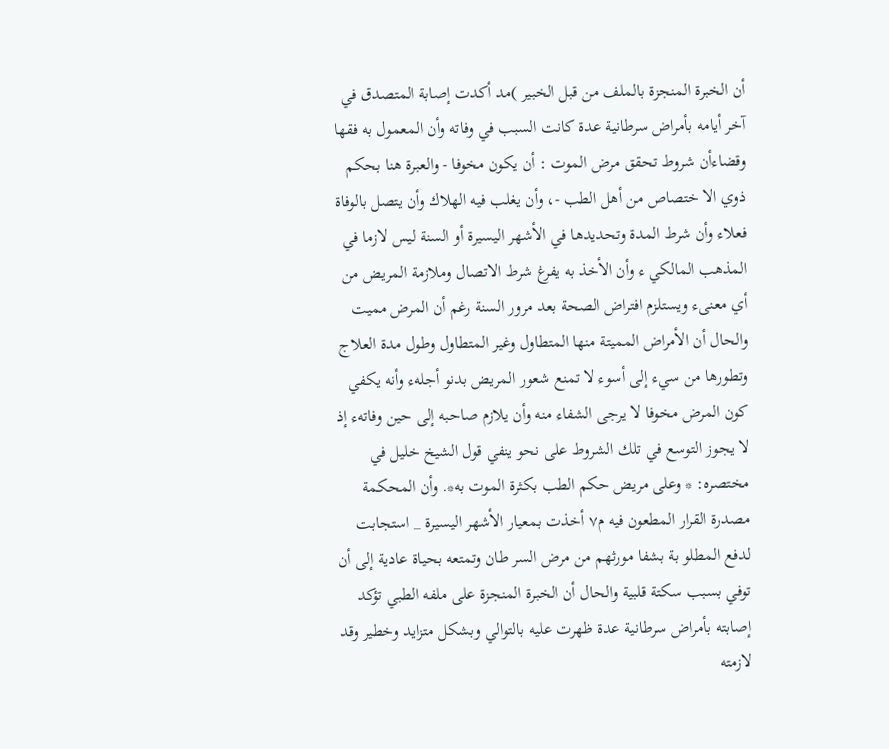أن الخبرة المنجزة بالملف من قبل الخبير )مد أكدت إصابة المتصدق في آخر أيامه بأمراض سرطانية عدة كانت السبب في وفاته وأن المعمول به فقها وقضاءأن شروط تحقق مرض الموت : أن يكون مخوفا - والعبرة هنا بحكم ذوي الا ختصاص من أهل الطب -، وأن يغلب فيه الهلاك وأن يتصل بالوفاة فعلاء وأن شرط المدة وتحديدها في الأشهر اليسيرة أو السنة ليس لازما في المذهب المالكي ء وأن الأخذ به يفرغ شرط الاتصال وملازمة المريض من أي معنىء ويستلزم افتراض الصحة بعد مرور السنة رغم أن المرض مميت والحال أن الأمراض المميتة منها المتطاول وغير المتطاول وطول مدة العلاج وتطورها من سيء إلى أسوء لا تمنع شعور المريض بدنو أجلهء وأنه يكفي كون المرض مخوفا لا يرجى الشفاء منه وأن يلازم صاحبه إلى حين وفاتهء إذ لا يجوز التوسع في تلك الشروط على نحو ينفي قول الشيخ خليل في مختصره: * وعلى مريض حكم الطب بكثرة الموت به*. وأن المحكمة
مصدرة القرار المطعون فيه م٧ أخذت بمعيار الأشهر اليسيرة _ استجابت لدفع المطلو بة بشفا مورثهم من مرض السر طان وتمتعه بحياة عادية إلى أن توفي بسبب سكتة قلبية والحال أن الخبرة المنجزة على ملفه الطبي تؤكد إصابته بأمراض سرطانية عدة ظهرت عليه بالتوالي وبشكل متزايد وخطير وقد لازمته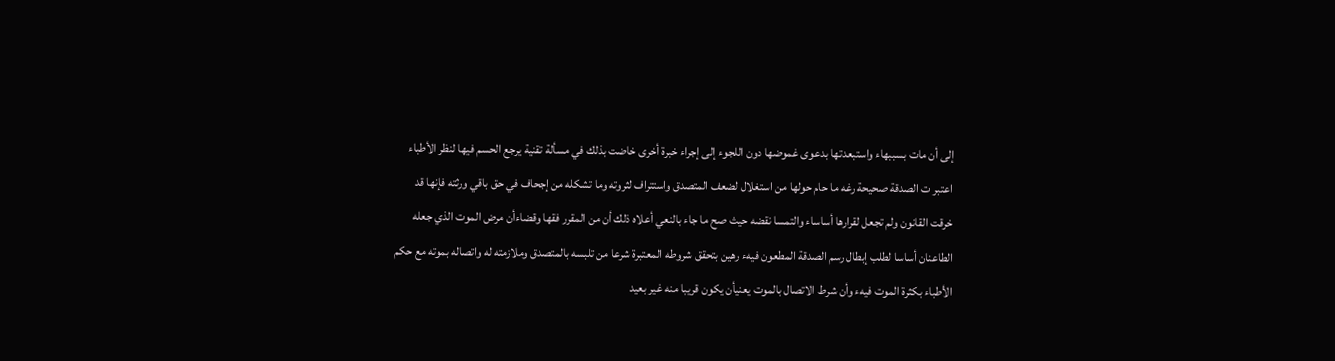إلى أن مات بسببهاء واستبعدتها بدعوى غموضها دون اللجوء إلى إجراء خبرة أخرى خاضت بذلك في مسألة تقنية يرجع الحسم فيها لنظر الأطباء اعتبر ت الصدقة صحيحة رغه ما حام حولها من استغلال لضعف المتصدق واستتراف لثروته وما تشكله من إجحاف في حق باقي ورثته فإنها قد خرقت القانون ولم تجعل لقرارها أساساء والتمسا نقضه حيث صح ما جاء بالنعي أعلاه ذلك أن من المقرر فقها وقضاءأن مرض الموت الذي جعله الطاعنان أساسا لطلب إبطال رسم الصدقة المطعون فيهء رهين بتحقق شروطه المعتبرة شرعا من تلبسه بالمتصدق وملازمته له واتصاله بموته مع حكم الأطباء بكثرة الموت فيهء وأن شرط الاتصال بالموت يعنيأن يكون قريبا منه غير بعيد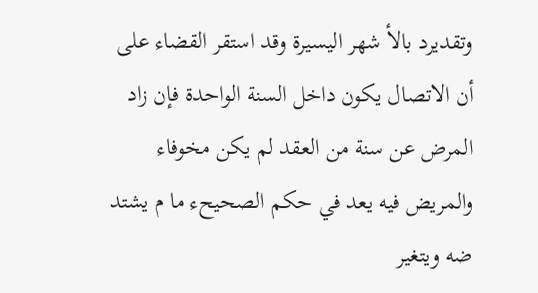وتقديرد بالأ شهر اليسيرة وقد استقر القضاء على أن الاتصال يكون داخل السنة الواحدة فإن زاد المرض عن سنة من العقد لم يكن مخوفاء والمريض فيه يعد في حكم الصحيحء ما م يشتد ضه ويتغير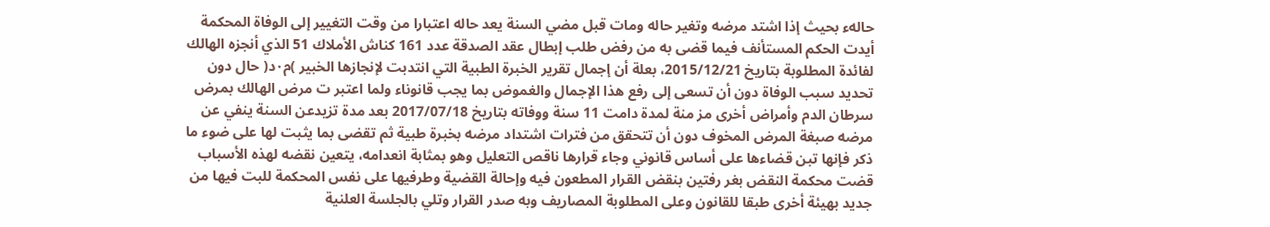حالهء بحيث إذا اشتد مرضه وتغير حاله ومات قبل مضي السنة يعد حاله اعتبارا من وقت التغيير إلى الوفاة المحكمة أيدت الحكم المستأنف فيما قضى به من رفض طلب إبطال عقد الصدقة عدد 161 كناش الأملاك 51 الذي أنجزه الهالك لفائدة المطلوبة بتاريخ 2015/12/21، بعلة أن إجمال تقرير الخبرة الطبية التي انتدبت لإنجازها الخبير )م٠د( حال دون تحديد سبب الوفاة دون أن تسعى إلى رفع هذا الإجمال والغموض بما يجب قانوناء ولما اعتبر ت مرض الهالك بمرض سرطان الدم وأمراض أخرى مز منة لمدة دامت 11 سنة ووفاته بتاريخ 2017/07/18 بعد مدة تزيدعن السنة ينفي عن مرضه صبغة المرض المخوف دون أن تتحقق من فترات اشتداد مرضه بخبرة طبية ثم تقضى بما يثبت لها على ضوء ما ذكر فإنها تبن قضاءها على أساس قانوني وجاء قرارها ناقص التعليل وهو بمثابة انعدامه، يتعين نقضه لهذه الأسباب قضت محكمة النقض بغر رفتين بنقض القرار المطعون فيه وإحالة القضية وطرفيها على نفس المحكمة للبت فيها من جديد بهيئة أخرى طبقا للقانون وعلى المطلوبة المصاريف وبه صدر القرار وتلي بالجلسة العلنية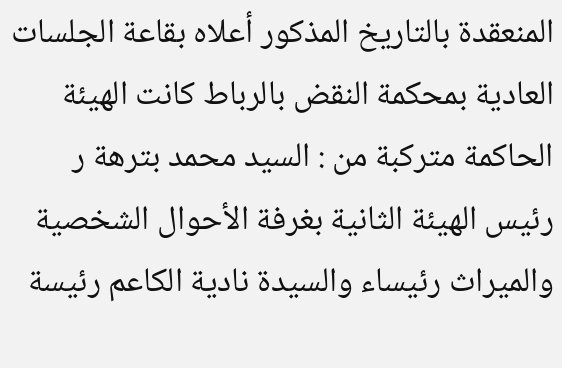المنعقدة بالتاريخ المذكور أعلاه بقاعة الجلسات العادية بمحكمة النقض بالرباط كانت الهيئة الحاكمة متركبة من : السيد محمد بترهة ر رئيس الهيئة الثانية بغرفة الأحوال الشخصية والميراث رئيساء والسيدة نادية الكاعم رئيسة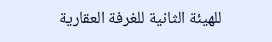للهيئة الثانية للغرفة العقارية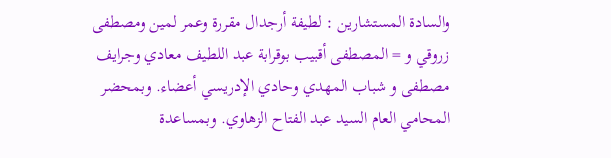والسادة المستشارين : لطيفة أرجدال مقررة وعمر لمين ومصطفى زروقي و = المصطفى أقبيب بوقرابة عبد اللطيف معادي وجرايف مصطفى و شباب المهدي وحادي الإدريسي أعضاء. وبمحضر المحامي العام السيد عبد الفتاح الزهاوي. وبمساعدة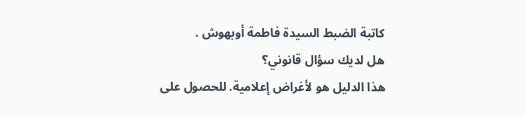كاتبة الضبط السيدة فاطمة أوبهوش .
هل لديك سؤال قانوني؟
هذا الدليل هو لأغراض إعلامية. للحصول على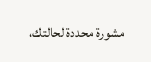مشورة محددة لحالتك،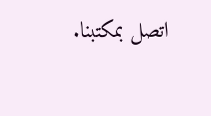اتصل بمكتبنا.